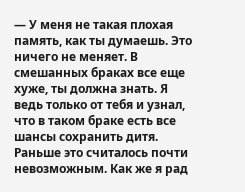— У меня не такая плохая память, как ты думаешь. Это ничего не меняет. В смешанных браках все еще хуже, ты должна знать. Я ведь только от тебя и узнал, что в таком браке есть все шансы сохранить дитя. Раньше это считалось почти невозможным. Как же я рад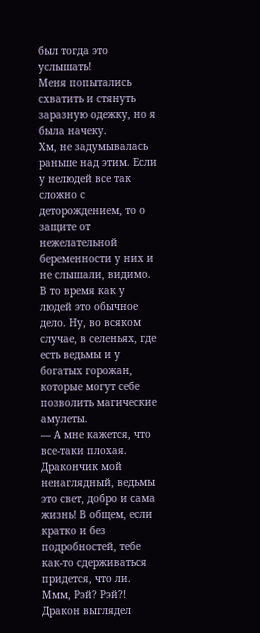был тогда это услышать!
Меня попытались схватить и стянуть заразную одежку, но я была начеку.
Хм, не задумывалась раньше над этим. Если у нелюдей все так сложно с деторождением, то о защите от нежелательной беременности у них и не слышали, видимо. В то время как у людей это обычное дело. Ну, во всяком случае, в селеньях, где есть ведьмы и у богатых горожан, которые могут себе позволить магические амулеты.
— А мне кажется, что все-таки плохая. Дракончик мой ненаглядный, ведьмы это свет, добро и сама жизнь! В общем, если кратко и без подробностей, тебе как-то сдерживаться придется, что ли. Ммм, Рэй? Рэй?!
Дракон выглядел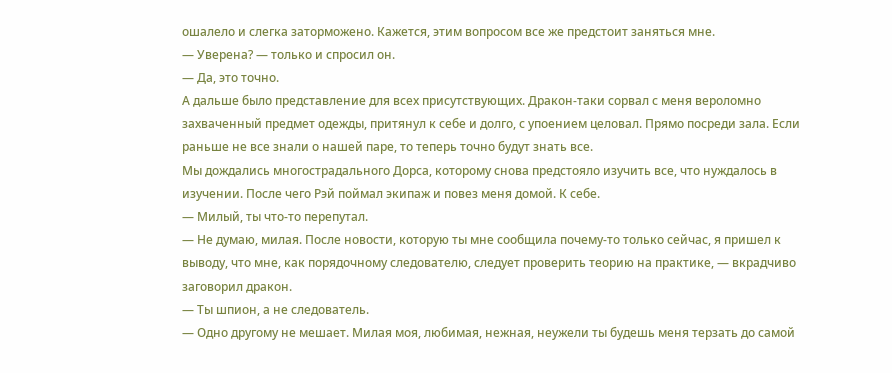ошалело и слегка заторможено. Кажется, этим вопросом все же предстоит заняться мне.
— Уверена? — только и спросил он.
— Да, это точно.
А дальше было представление для всех присутствующих. Дракон-таки сорвал с меня вероломно захваченный предмет одежды, притянул к себе и долго, с упоением целовал. Прямо посреди зала. Если раньше не все знали о нашей паре, то теперь точно будут знать все.
Мы дождались многострадального Дорса, которому снова предстояло изучить все, что нуждалось в изучении. После чего Рэй поймал экипаж и повез меня домой. К себе.
— Милый, ты что-то перепутал.
— Не думаю, милая. После новости, которую ты мне сообщила почему-то только сейчас, я пришел к выводу, что мне, как порядочному следователю, следует проверить теорию на практике, — вкрадчиво заговорил дракон.
— Ты шпион, а не следователь.
— Одно другому не мешает. Милая моя, любимая, нежная, неужели ты будешь меня терзать до самой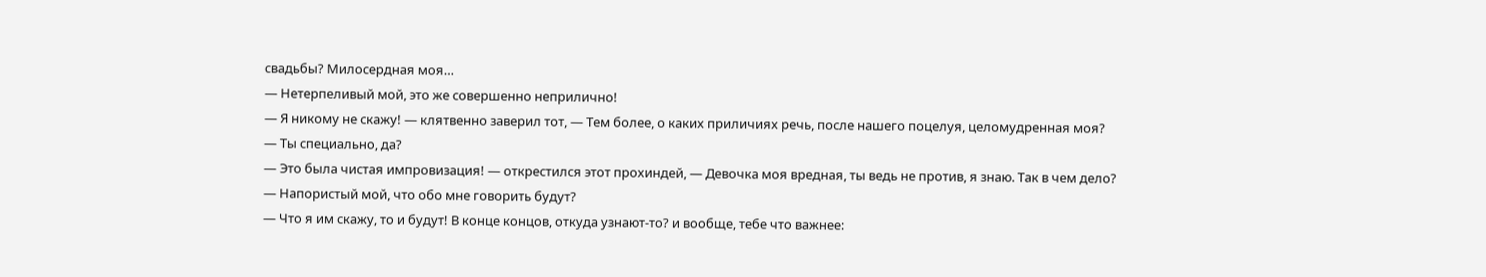свадьбы? Милосердная моя…
— Нетерпеливый мой, это же совершенно неприлично!
— Я никому не скажу! — клятвенно заверил тот, — Тем более, о каких приличиях речь, после нашего поцелуя, целомудренная моя?
— Ты специально, да?
— Это была чистая импровизация! — открестился этот прохиндей, — Девочка моя вредная, ты ведь не против, я знаю. Так в чем дело?
— Напористый мой, что обо мне говорить будут?
— Что я им скажу, то и будут! В конце концов, откуда узнают-то? и вообще, тебе что важнее: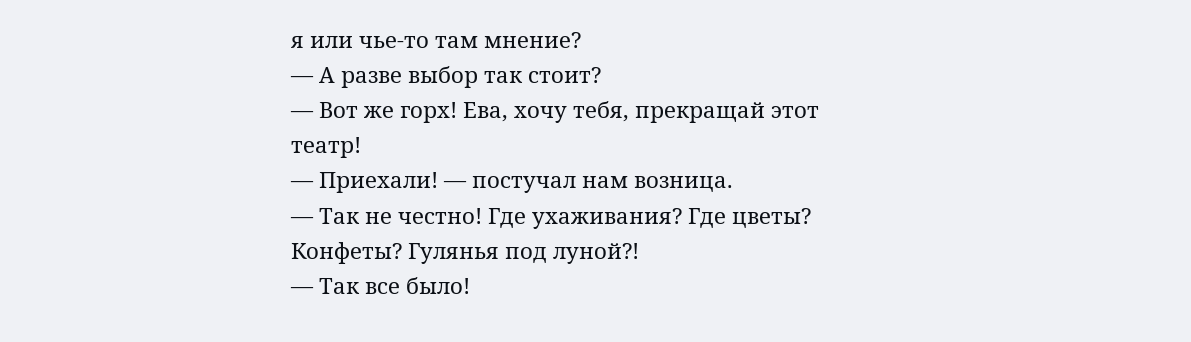я или чье-то там мнение?
— А разве выбор так стоит?
— Вот же горх! Ева, хочу тебя, прекращай этот театр!
— Приехали! — постучал нам возница.
— Так не честно! Где ухаживания? Где цветы? Конфеты? Гулянья под луной?!
— Так все было!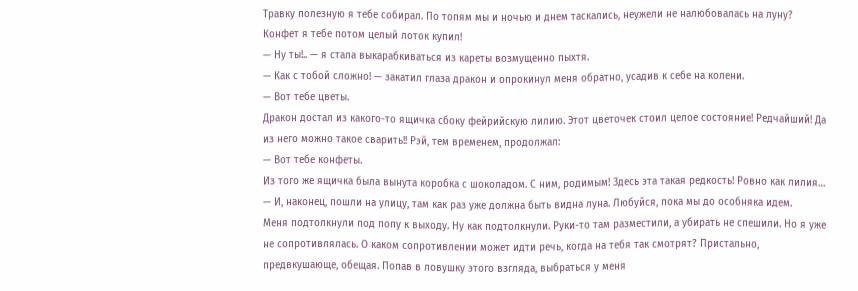Травку полезную я тебе собирал. По топям мы и ночью и днем таскались, неужели не налюбовалась на луну? Конфет я тебе потом целый лоток купил!
— Ну ты!.. — я стала выкарабкиваться из кареты возмущенно пыхтя.
— Как с тобой сложно! — закатил глаза дракон и опрокинул меня обратно, усадив к себе на колени.
— Вот тебе цветы.
Дракон достал из какого-то ящичка сбоку фейрийскую лилию. Этот цветочек стоил целое состояние! Редчайший! Да из него можно такое сварить!! Рэй, тем временем, продолжал:
— Вот тебе конфеты.
Из того же ящичка была вынута коробка с шоколадом. С ним, родимым! Здесь эта такая редкость! Ровно как лилия…
— И, наконец, пошли на улицу, там как раз уже должна быть видна луна. Любуйся, пока мы до особняка идем.
Меня подтолкнули под попу к выходу. Ну как подтолкнули. Руки-то там разместили, а убирать не спешили. Но я уже не сопротивлялась. О каком сопротивлении может идти речь, когда на тебя так смотрят? Пристально, предвкушающе, обещая. Попав в ловушку этого взгляда, выбраться у меня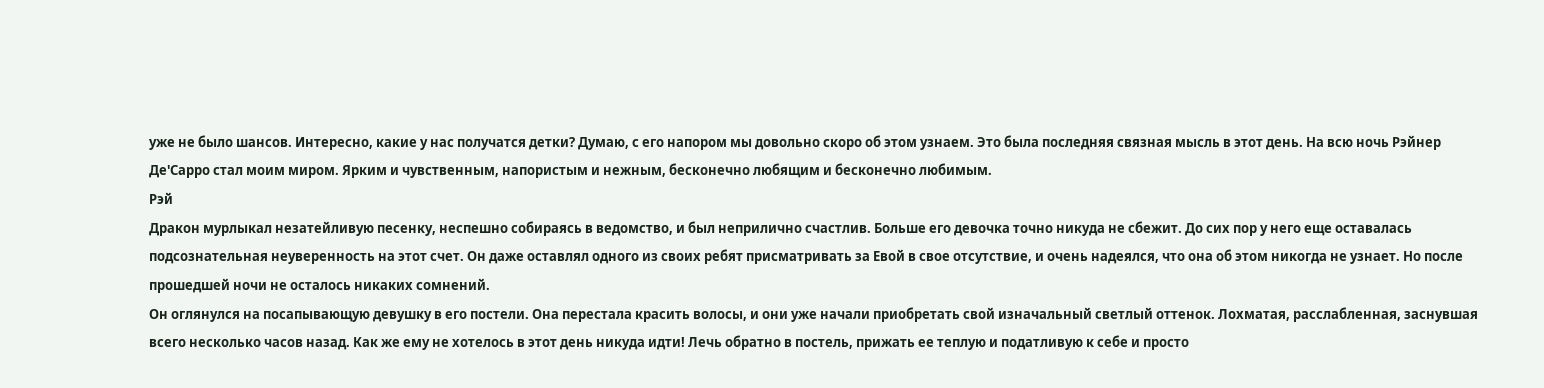уже не было шансов. Интересно, какие у нас получатся детки? Думаю, с его напором мы довольно скоро об этом узнаем. Это была последняя связная мысль в этот день. На всю ночь Рэйнер Де'Сарро стал моим миром. Ярким и чувственным, напористым и нежным, бесконечно любящим и бесконечно любимым.
Рэй
Дракон мурлыкал незатейливую песенку, неспешно собираясь в ведомство, и был неприлично счастлив. Больше его девочка точно никуда не сбежит. До сих пор у него еще оставалась подсознательная неуверенность на этот счет. Он даже оставлял одного из своих ребят присматривать за Евой в свое отсутствие, и очень надеялся, что она об этом никогда не узнает. Но после прошедшей ночи не осталось никаких сомнений.
Он оглянулся на посапывающую девушку в его постели. Она перестала красить волосы, и они уже начали приобретать свой изначальный светлый оттенок. Лохматая, расслабленная, заснувшая всего несколько часов назад. Как же ему не хотелось в этот день никуда идти! Лечь обратно в постель, прижать ее теплую и податливую к себе и просто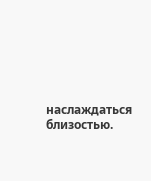наслаждаться близостью.